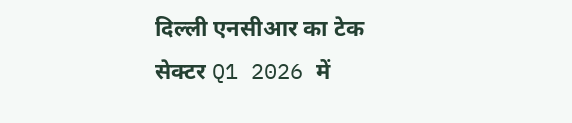दिल्ली एनसीआर का टेक सेक्टर Q1 2026 में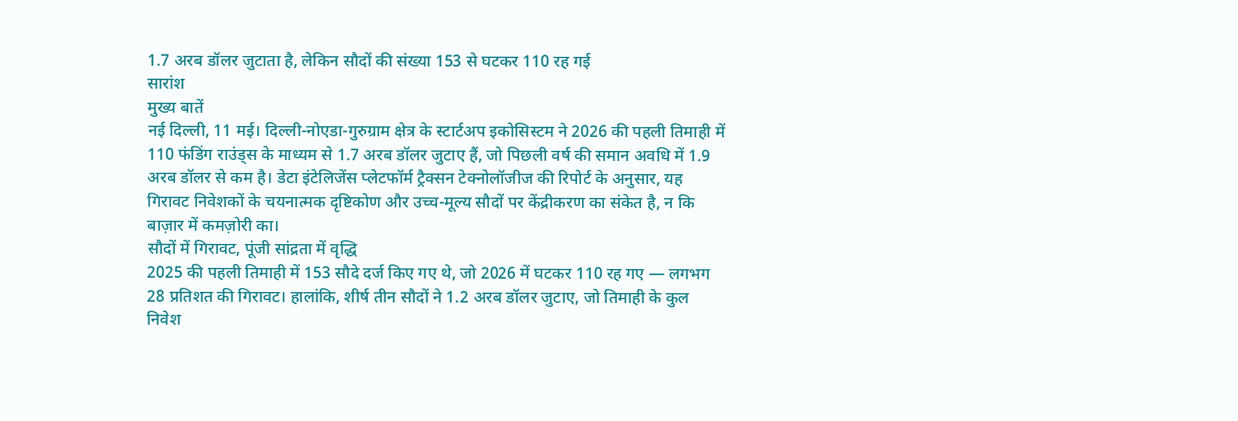1.7 अरब डॉलर जुटाता है, लेकिन सौदों की संख्या 153 से घटकर 110 रह गई
सारांश
मुख्य बातें
नई दिल्ली, 11 मई। दिल्ली-नोएडा-गुरुग्राम क्षेत्र के स्टार्टअप इकोसिस्टम ने 2026 की पहली तिमाही में 110 फंडिंग राउंड्स के माध्यम से 1.7 अरब डॉलर जुटाए हैं, जो पिछली वर्ष की समान अवधि में 1.9 अरब डॉलर से कम है। डेटा इंटेलिजेंस प्लेटफॉर्म ट्रैक्सन टेक्नोलॉजीज की रिपोर्ट के अनुसार, यह गिरावट निवेशकों के चयनात्मक दृष्टिकोण और उच्च-मूल्य सौदों पर केंद्रीकरण का संकेत है, न कि बाज़ार में कमज़ोरी का।
सौदों में गिरावट, पूंजी सांद्रता में वृद्धि
2025 की पहली तिमाही में 153 सौदे दर्ज किए गए थे, जो 2026 में घटकर 110 रह गए — लगभग 28 प्रतिशत की गिरावट। हालांकि, शीर्ष तीन सौदों ने 1.2 अरब डॉलर जुटाए, जो तिमाही के कुल निवेश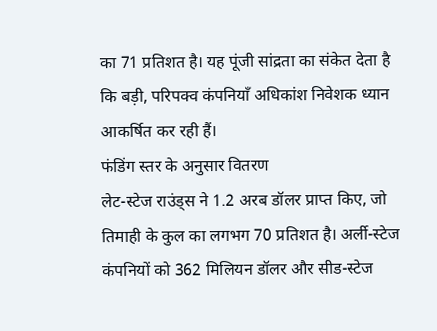का 71 प्रतिशत है। यह पूंजी सांद्रता का संकेत देता है कि बड़ी, परिपक्व कंपनियाँ अधिकांश निवेशक ध्यान आकर्षित कर रही हैं।
फंडिंग स्तर के अनुसार वितरण
लेट-स्टेज राउंड्स ने 1.2 अरब डॉलर प्राप्त किए, जो तिमाही के कुल का लगभग 70 प्रतिशत है। अर्ली-स्टेज कंपनियों को 362 मिलियन डॉलर और सीड-स्टेज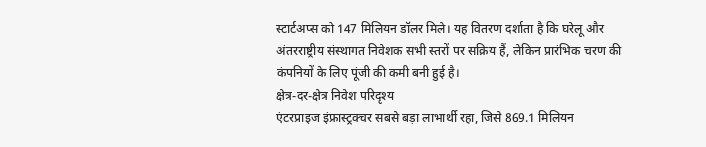स्टार्टअप्स को 147 मिलियन डॉलर मिले। यह वितरण दर्शाता है कि घरेलू और अंतरराष्ट्रीय संस्थागत निवेशक सभी स्तरों पर सक्रिय हैं, लेकिन प्रारंभिक चरण की कंपनियों के लिए पूंजी की कमी बनी हुई है।
क्षेत्र-दर-क्षेत्र निवेश परिदृश्य
एंटरप्राइज इंफ्रास्ट्रक्चर सबसे बड़ा लाभार्थी रहा, जिसे 869.1 मिलियन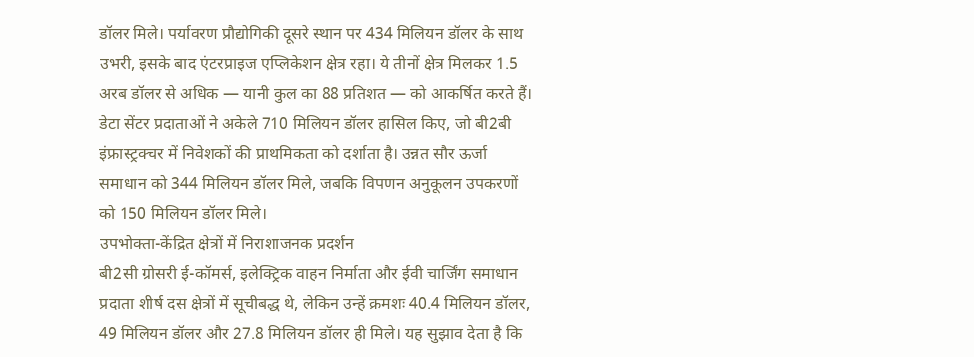डॉलर मिले। पर्यावरण प्रौद्योगिकी दूसरे स्थान पर 434 मिलियन डॉलर के साथ उभरी, इसके बाद एंटरप्राइज एप्लिकेशन क्षेत्र रहा। ये तीनों क्षेत्र मिलकर 1.5 अरब डॉलर से अधिक — यानी कुल का 88 प्रतिशत — को आकर्षित करते हैं।
डेटा सेंटर प्रदाताओं ने अकेले 710 मिलियन डॉलर हासिल किए, जो बी2बी इंफ्रास्ट्रक्चर में निवेशकों की प्राथमिकता को दर्शाता है। उन्नत सौर ऊर्जा समाधान को 344 मिलियन डॉलर मिले, जबकि विपणन अनुकूलन उपकरणों को 150 मिलियन डॉलर मिले।
उपभोक्ता-केंद्रित क्षेत्रों में निराशाजनक प्रदर्शन
बी2सी ग्रोसरी ई-कॉमर्स, इलेक्ट्रिक वाहन निर्माता और ईवी चार्जिंग समाधान प्रदाता शीर्ष दस क्षेत्रों में सूचीबद्ध थे, लेकिन उन्हें क्रमशः 40.4 मिलियन डॉलर, 49 मिलियन डॉलर और 27.8 मिलियन डॉलर ही मिले। यह सुझाव देता है कि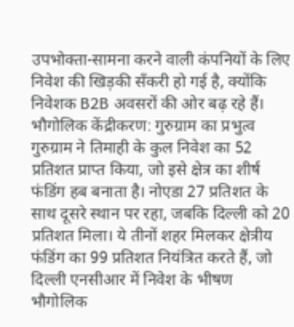उपभोक्ता-सामना करने वाली कंपनियों के लिए निवेश की खिड़की सँकरी हो गई है, क्योंकि निवेशक B2B अवसरों की ओर बढ़ रहे हैं।
भौगोलिक केंद्रीकरण: गुरुग्राम का प्रभुत्व
गुरुग्राम ने तिमाही के कुल निवेश का 52 प्रतिशत प्राप्त किया, जो इसे क्षेत्र का शीर्ष फंडिंग हब बनाता है। नोएडा 27 प्रतिशत के साथ दूसरे स्थान पर रहा, जबकि दिल्ली को 20 प्रतिशत मिला। ये तीनों शहर मिलकर क्षेत्रीय फंडिंग का 99 प्रतिशत नियंत्रित करते हैं, जो दिल्ली एनसीआर में निवेश के भीषण भौगोलिक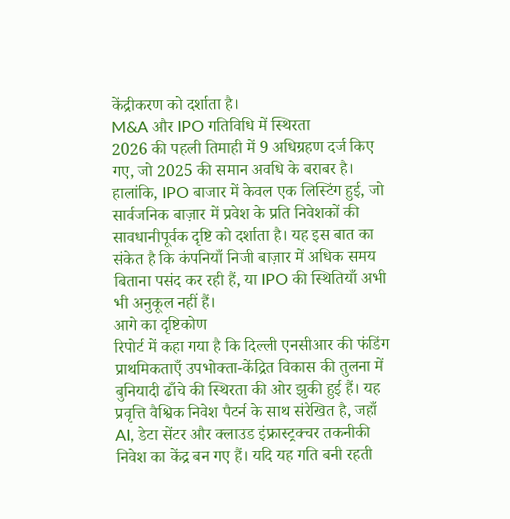केंद्रीकरण को दर्शाता है।
M&A और IPO गतिविधि में स्थिरता
2026 की पहली तिमाही में 9 अधिग्रहण दर्ज किए गए, जो 2025 की समान अवधि के बराबर है। हालांकि, IPO बाजार में केवल एक लिस्टिंग हुई, जो सार्वजनिक बाज़ार में प्रवेश के प्रति निवेशकों की सावधानीपूर्वक दृष्टि को दर्शाता है। यह इस बात का संकेत है कि कंपनियाँ निजी बाज़ार में अधिक समय बिताना पसंद कर रही हैं, या IPO की स्थितियाँ अभी भी अनुकूल नहीं हैं।
आगे का दृष्टिकोण
रिपोर्ट में कहा गया है कि दिल्ली एनसीआर की फंडिंग प्राथमिकताएँ उपभोक्ता-केंद्रित विकास की तुलना में बुनियादी ढाँचे की स्थिरता की ओर झुकी हुई हैं। यह प्रवृत्ति वैश्विक निवेश पैटर्न के साथ संरेखित है, जहाँ AI, डेटा सेंटर और क्लाउड इंफ्रास्ट्रक्चर तकनीकी निवेश का केंद्र बन गए हैं। यदि यह गति बनी रहती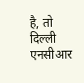है, तो दिल्ली एनसीआर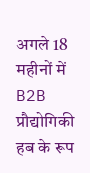अगले 18 महीनों में B2B प्रौद्योगिकी हब के रूप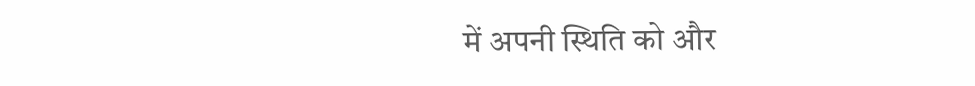में अपनी स्थिति को और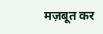मज़बूत कर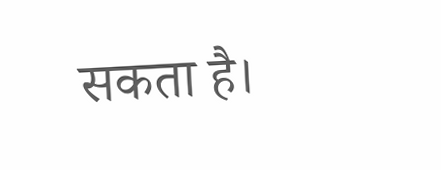सकता है।